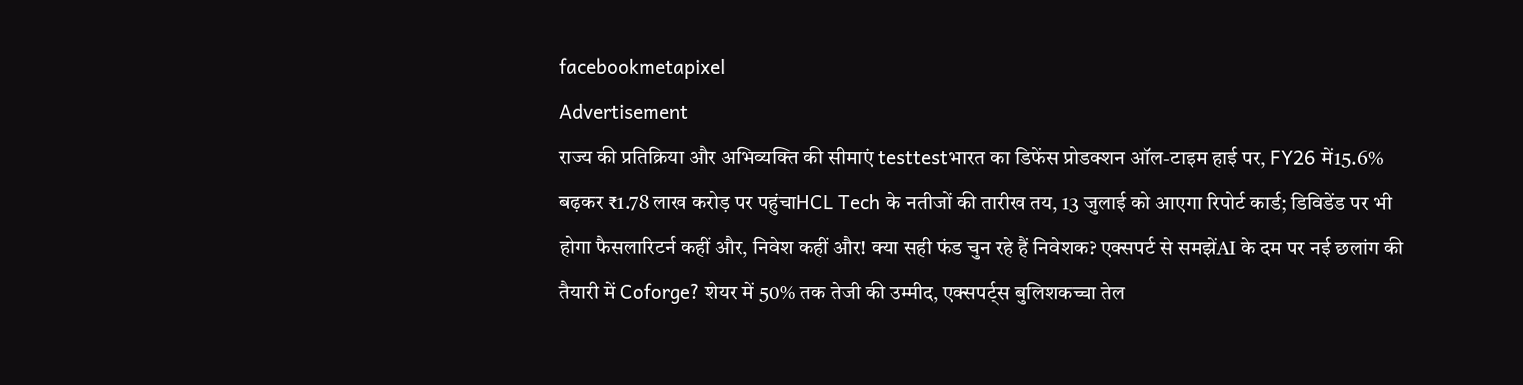facebookmetapixel
Advertisement
राज्य की प्रतिक्रिया और अभिव्यक्ति की सीमाएं testtestभारत का डिफेंस प्रोडक्शन ऑल-टाइम हाई पर, FY26 में15.6% बढ़कर ₹1.78 लाख करोड़ पर पहुंचाHCL Tech के नतीजों की तारीख तय, 13 जुलाई को आएगा रिपोर्ट कार्ड; डिविडेंड पर भी होगा फैसलारिटर्न कहीं और, निवेश कहीं और! क्या सही फंड चुन रहे हैं निवेशक? एक्सपर्ट से समझेंAI के दम पर नई छलांग की तैयारी में Coforge? शेयर में 50% तक तेजी की उम्मीद, एक्सपर्ट्स बुलिशकच्चा तेल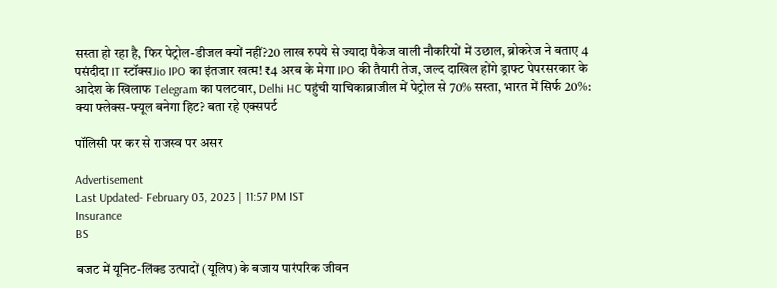सस्ता हो रहा है, फिर पेट्रोल-डीजल क्यों नहीं?20 लाख रुपये से ज्यादा पैकेज वाली नौकरियों में उछाल, ब्रोकरेज ने बताए 4 पसंदीदा IT स्टॉक्सJio IPO का इंतजार खत्म! ₹4 अरब के मेगा IPO की तैयारी तेज, जल्द दाखिल होंगे ड्राफ्ट पेपरसरकार के आदेश के खिलाफ Telegram का पलटवार, Delhi HC पहुंची याचिकाब्राजील में पेट्रोल से 70% सस्ता, भारत में सिर्फ 20%: क्या फ्लेक्स-फ्यूल बनेगा हिट? बता रहे एक्सपर्ट

पॉलिसी पर कर से राजस्व पर असर

Advertisement
Last Updated- February 03, 2023 | 11:57 PM IST
Insurance
BS

बजट में यूनिट-लिंक्ड उत्पादों (यूलिप) के बजाय पारंपरिक जीवन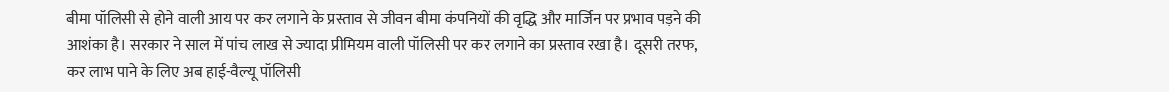बीमा पॉलिसी से होने वाली आय पर कर लगाने के प्रस्ताव से जीवन बीमा कंपनियों की वृद्धि और मार्जिन पर प्रभाव पड़ने की आशंका है। सरकार ने साल में पांच लाख से ज्यादा प्रीमियम वाली पॉलिसी पर कर लगाने का प्रस्ताव रखा है। दूसरी तरफ, कर लाभ पाने के लिए अब हाई-वैल्यू पॉलिसी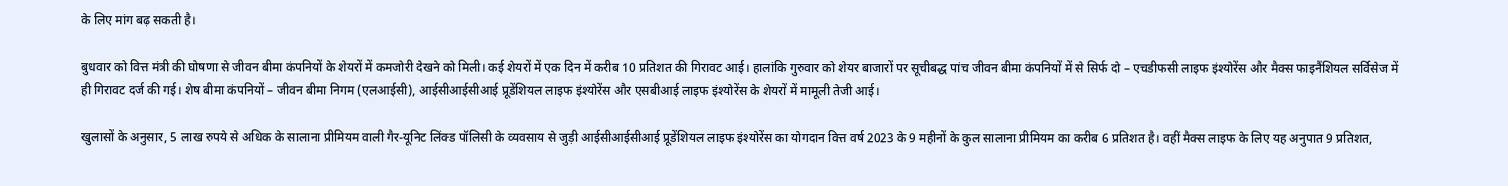के लिए मांग बढ़ सकती है।

बुधवार को वित्त मंत्री की घोषणा से जीवन बीमा कंपनियों के शेयरों में कमजोरी देखने को मिली। कई शेयरों में एक दिन में करीब 10 प्रतिशत की गिरावट आई। हालांकि गुरुवार को शेयर बाजारों पर सूचीबद्ध पांच जीवन बीमा कंपनियों में से सिर्फ दो – एचडीफसी लाइफ इंश्योरेंस और मैक्स फाइनैंशियल सर्विसेज में ही गिरावट दर्ज की गई। शेष बीमा कंपनियों – जीवन बीमा निगम (एलआईसी), आईसीआईसीआई प्रूडेंशियल लाइफ इंश्योरेंस और एसबीआई लाइफ इंश्योरेंस के शेयरों में मामूली तेजी आई।

खुलासों के अनुसार, 5 लाख रुपये से अधिक के सालाना प्रीमियम वाली गैर-यूनिट लिंक्ड पॉलिसी के व्यवसाय से जुड़ी आईसीआईसीआई प्रूडेंशियल लाइफ इंश्योरेंस का योगदान वित्त वर्ष 2023 के 9 महीनों के कुल सालाना प्रीमियम का करीब 6 प्रतिशत है। वहीं मैक्स लाइफ के लिए यह अनुपात 9 प्रतिशत,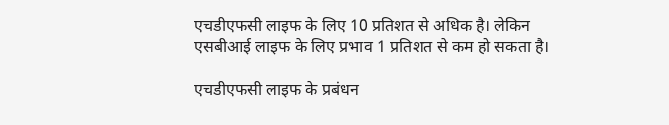एचडीएफसी लाइफ के लिए 10 प्रतिशत से अधिक है। लेकिन एसबीआई लाइफ के लिए प्रभाव 1 प्रतिशत से कम हो सकता है।

एचडीएफसी लाइफ के प्रबंधन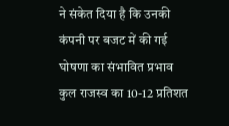ने संकेत दिया है कि उनकी कंपनी पर बजट में की गई घोषणा का संभावित प्रभाव कुल राजस्व का 10-12 प्रतिशत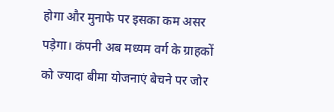होगा और मुनाफे पर इसका कम असर पड़ेगा। कंपनी अब मध्यम वर्ग के ग्राहकों को ज्यादा बीमा योजनाएं बेचने पर जोर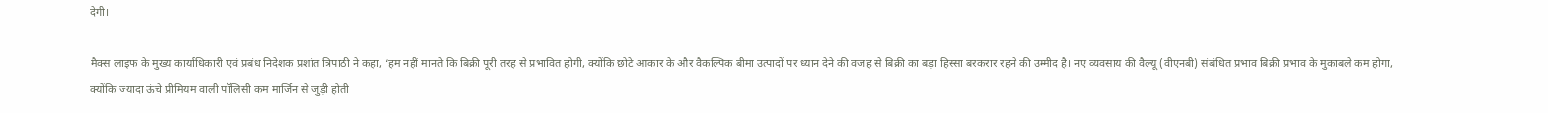देगी।

मैक्स लाइफ के मुख्य कार्याधिकारी एवं प्रबंध निदेशक प्रशांत त्रिपाठी ने कहा, ‘हम नहीं मानते कि बिक्री पूरी तरह से प्रभावित होगी, क्योंकि छोटे आकार के और वैकल्पिक बीमा उत्पादों पर ध्यान देने की वजह से बिक्री का बड़ा हिस्सा बरकरार रहने की उम्मीद है। नए व्यवसाय की वैल्यू (वीएनबी) संबंधित प्रभाव बिक्री प्रभाव के मुकाबले कम होगा, क्योंकि ज्यादा ऊंचे प्रीमियम वाली पॉलिसी कम मार्जिन से जुड़ी होती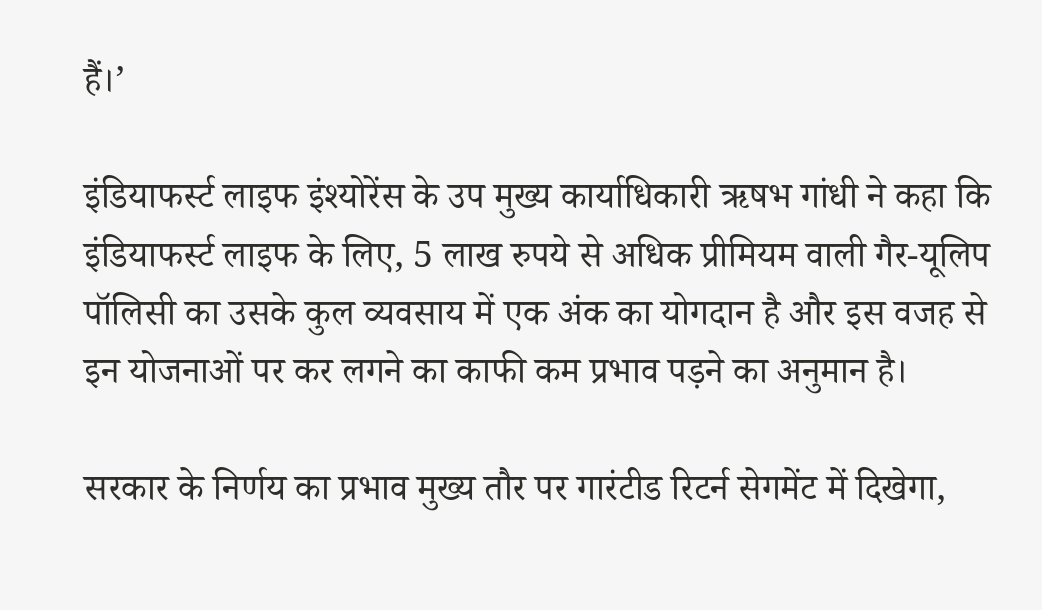हैं।’

इंडियाफर्स्ट लाइफ इंश्योरेंस के उप मुख्य कार्याधिकारी ऋषभ गांधी ने कहा कि इंडियाफर्स्ट लाइफ के लिए, 5 लाख रुपये से अधिक प्रीमियम वाली गैर-यूलिप पॉलिसी का उसके कुल व्यवसाय में एक अंक का योगदान है और इस वजह से इन योजनाओं पर कर लगने का काफी कम प्रभाव पड़ने का अनुमान है।

सरकार के निर्णय का प्रभाव मुख्य तौर पर गारंटीड रिटर्न सेगमेंट में दिखेगा,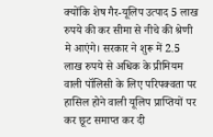क्योंकि शेष गैर-यूलिप उत्पाद 5 लाख रुपये की कर सीमा से नीचे की श्रेणी मे आएंगे। सरकार ने शुरू में 2.5 लाख रुपये से अधिक के प्रीमियम वाली पॉलिसी के लिए परिपक्वता पर हासिल होने वाली यूलिप प्राप्तियों पर कर छूट समाप्त कर दी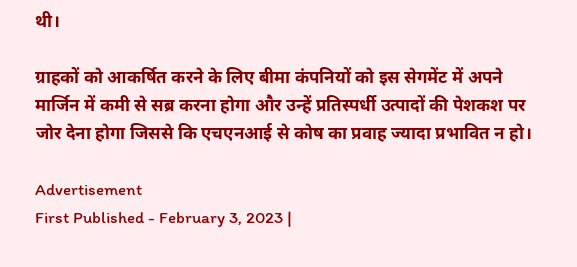थी।

ग्राहकों को आकर्षित करने के लिए बीमा कंपनियों को इस सेगमेंट में अपने मार्जिन में कमी से सब्र करना होगा और उन्हें प्रतिस्पर्धी उत्पादों की पेशकश पर जोर देना होगा जिससे कि एचएनआई से कोष का प्रवाह ज्यादा प्रभावित न हो।

Advertisement
First Published - February 3, 2023 |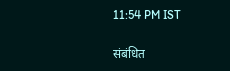11:54 PM IST

संबंधित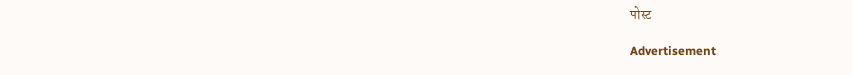पोस्ट

Advertisement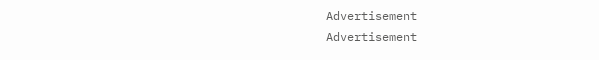Advertisement
Advertisement